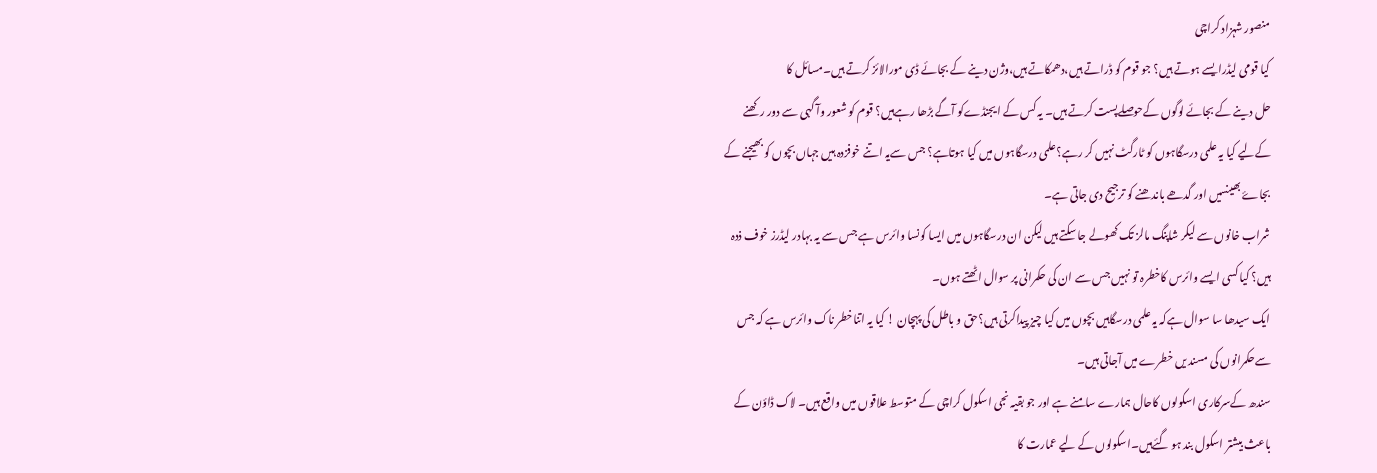منصور شہزاد کراچی
کیا قومی لیڈرایسے ہوتے ہیں؟ جو قوم کو ڈراتے ہیں،دھمکاتے ہیں،وژن دینے کے بجائے ڈی مورالائز کرتے ہیں۔مسائل کا
حل دینے کے بجائے لوگوں کےحوصلےپست کرتے ہیں۔ یہ کس کے ایجنڈےکو آگے بڑھا رہےہیں؟ قوم کو شعور وآ گہی سے دور رکھنے کےلیے کیا یہ علمی درسگاہوں کو ٹارگٹ نہیں کر رہے؟علمی درسگاہوں میں کیا ہوتاہے؟ جس سےیہ اتنے خوفزدہ ہیں جہاں بچوں کو بھیجنے کے بجاۓ بھینسیں اور گدھے باندھنے کو ترجیح دی جاتی ہے۔
شراب خانوں سے لیکر شاپنگ مالز تک کھولے جا سکتے ہیں لیکن ان درسگاہوں میں ایسا کونسا وائرس ہے جس سے یہ بہادر لیڈرز خوف ذدہ ہیں؟ کیا کسی ایسے وائرس کاخطرہ تو نہیں جس سے ان کی حکمرانی پر سوال اٹھتے ہوں۔
ایک سیدھا سا سوال ہےکہ یہ علمی درسگاہیں بچوں میں کیا چیز پیداکرتی ہیں؟حق و باطل کی پہچان ! کیا یہ اتناخطر ناک وائرس ہے کہ جس سےحکمرانوں کی مسند یں خطرے میں آجاتی ہیں۔
سندھ کےسرکاری اسکولوں کاحال ہمارے سامنے ہے اور جو بقیہ نجی اسکول کراچی کے متوسط علاقوں میں واقع ہیں۔ لاک ڈاؤن کے باعث بیشتر اسکول بند ہو گئےہیں۔اسکولوں کے لیے عمارت کا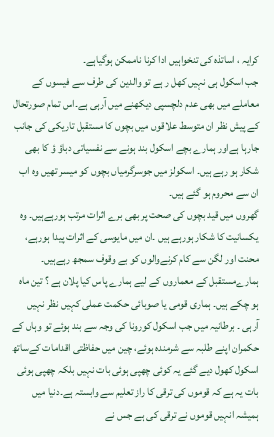کرایہ ، اساتذہ کی تنخواہیں ادا کرنا ناممکن ہوگیاہے۔
جب اسکول ہی نہیں کھل ر ہے تو والدین کی طرف سے فیسوں کے معاملے میں بھی عدم دلچسپی دیکھنے میں آرہی ہے۔اس تمام صورتحال کے پیش نظر ان متوسط علاقوں میں بچوں کا مستقبل تاریکی کی جانب جارہا ہےاور ہمارے بچے اسکول بند ہونے سے نفسیاتی دباؤ ؤ کا بھی شکار ہو رہے ہیں۔ اسکولز میں جوسرگرمیاں بچوں کو میسر تھیں وہ اب ان سے محروم ہو گئے ہیں۔
گھروں میں قید بچوں کی صحت پر بھی برے اثرات مرتب ہورہےہیں۔ وہ یکسانیت کا شکار ہورہے ہیں ۔ان میں مایوسی کے اثرات پیدا ہورہے، محنت اور لگن سے کام کرنےوالوں کو بے وقوف سمجھ رہےہیں۔ ہمارےمستقبل کے معماروں کے لیے ہمارے پاس کیا پلان ہے ؟ تین ماہ ہو چکے ہیں۔ ہماری قومی یا صوبائی حکمت عملی کہیں نظر نہیں آرہی ۔ برطانیہ میں جب اسکول کورونا کی وجہ سے بند ہوئے تو وہاں کے حکمران اپنے طلبہ سے شرمندہ ہوئے، چین میں حفاظتی اقدامات کےساتھ اسکول کھول دیے گئے یہ کوئی چھپی ہوئی بات نہیں بلکہ چھپی ہوئی بات یہ ہے کہ قوموں کی ترقی کا راز تعلیم سے وابستہ ہے۔دنیا میں ہمیشہ انہیں قوموں نے ترقی کی ہے جس نے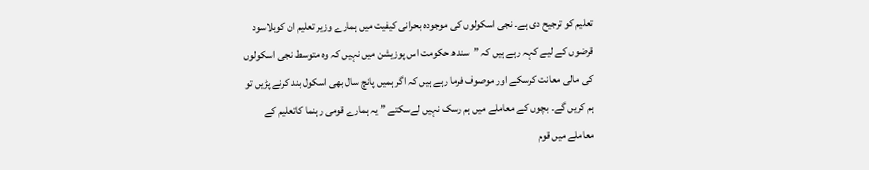تعلیم کو ترجیح دی ہے۔ نجی اسکولوں کی موجودہ بحرانی کیفیت میں ہمارے وزیر تعلیم ان کوبلاسود قرضوں کے لیے کہہ رہے ہیں کہ ”سندھ حکومت اس پوزیشن میں نہیں کہ وہ متوسط نجی اسکولوں کی مالی معانت کرسکے اور موصوف فرما رہے ہیں کہ اگر ہمیں پانچ سال بھی اسکول بند کرنے پڑیں تو ہم کریں گے۔ بچوں کے معاملے میں ہم رسک نہیں لےسکتے ” یہ ہمارے قومی رہنما کاتعلیم کے معاملے میں قوم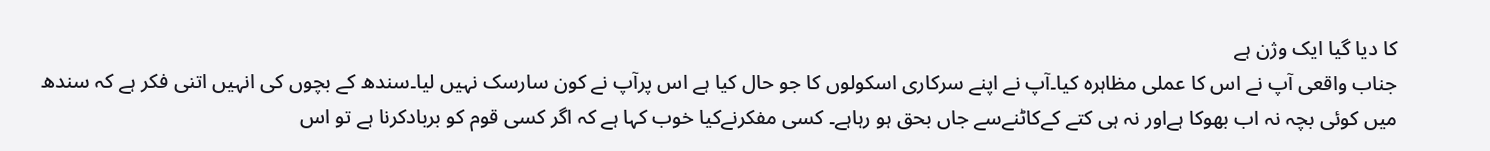کا دیا گیا ایک وژن ہے
جناب واقعی آپ نے اس کا عملی مظاہرہ کیا۔آپ نے اپنے سرکاری اسکولوں کا جو حال کیا ہے اس پرآپ نے کون سارسک نہیں لیا۔سندھ کے بچوں کی انہیں اتنی فکر ہے کہ سندھ میں کوئی بچہ نہ اب بھوکا ہےاور نہ ہی کتے کےکاٹنےسے جاں بحق ہو رہاہے۔ کسی مفکرنےکیا خوب کہا ہے کہ اگر کسی قوم کو بربادکرنا ہے تو اس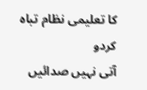کا تعلیمی نظام تباہ کردو
آتی نہیں صدائیں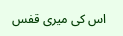اس کی میری قفس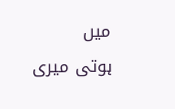میں
ہوتی میری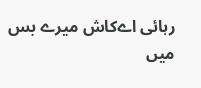رہائی اےکاش میرے بس میں